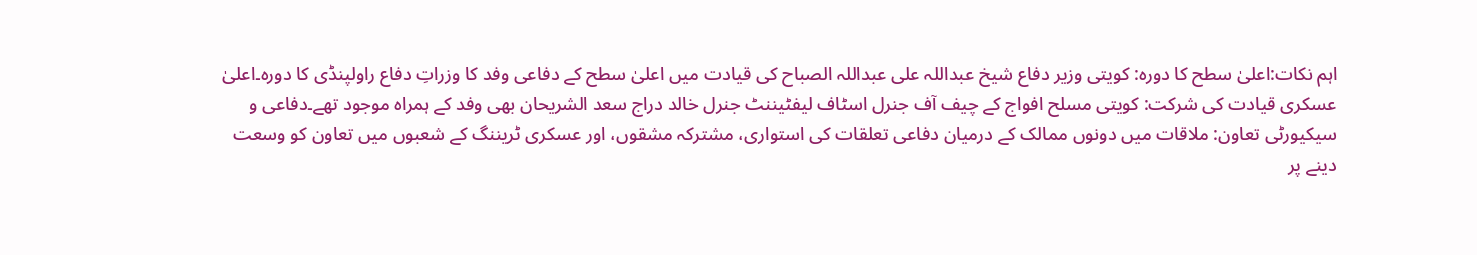اہم نکات:اعلیٰ سطح کا دورہ: کویتی وزیر دفاع شیخ عبداللہ علی عبداللہ الصباح کی قیادت میں اعلیٰ سطح کے دفاعی وفد کا وزراتِ دفاع راولپنڈی کا دورہ۔اعلیٰ عسکری قیادت کی شرکت: کویتی مسلح افواج کے چیف آف جنرل اسٹاف لیفٹیننٹ جنرل خالد دراج سعد الشریحان بھی وفد کے ہمراہ موجود تھے۔دفاعی و سیکیورٹی تعاون: ملاقات میں دونوں ممالک کے درمیان دفاعی تعلقات کی استواری، مشترکہ مشقوں، اور عسکری ٹریننگ کے شعبوں میں تعاون کو وسعت دینے پر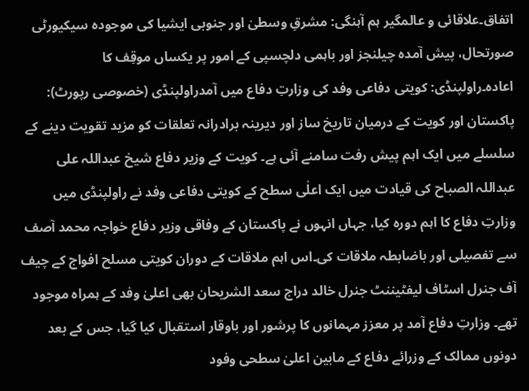اتفاق۔علاقائی و عالمگیر ہم آہنگی: مشرقِ وسطیٰ اور جنوبی ایشیا کی موجودہ سیکیورٹی صورتحال، پیش آمدہ چیلنجز اور باہمی دلچسپی کے امور پر یکساں موقِف کا اعادہ۔راولپنڈی: کویتی دفاعی وفد کی وزارتِ دفاع میں آمدراولپنڈی (خصوصی رپورٹ): پاکستان اور کویت کے درمیان تاریخ ساز اور دیرینہ برادرانہ تعلقات کو مزید تقویت دینے کے سلسلے میں ایک اہم پیش رفت سامنے آئی ہے۔ کویت کے وزیر دفاع شیخ عبداللہ علی عبداللہ الصباح کی قیادت میں ایک اعلٰی سطح کے کویتی دفاعی وفد نے راولپنڈی میں وزارتِ دفاع کا اہم دورہ کیا، جہاں انہوں نے پاکستان کے وفاقی وزیر دفاع خواجہ محمد آصف سے تفصیلی اور باضابطہ ملاقات کی۔اس اہم ملاقات کے دوران کویتی مسلح افواج کے چیف آف جنرل اسٹاف لیفٹیننٹ جنرل خالد دراج سعد الشریحان بھی اعلیٰ وفد کے ہمراہ موجود تھے۔ وزارتِ دفاع آمد پر معزز مہمانوں کا پرشور اور باوقار استقبال کیا گیا، جس کے بعد دونوں ممالک کے وزرائے دفاع کے مابین اعلیٰ سطحی وفود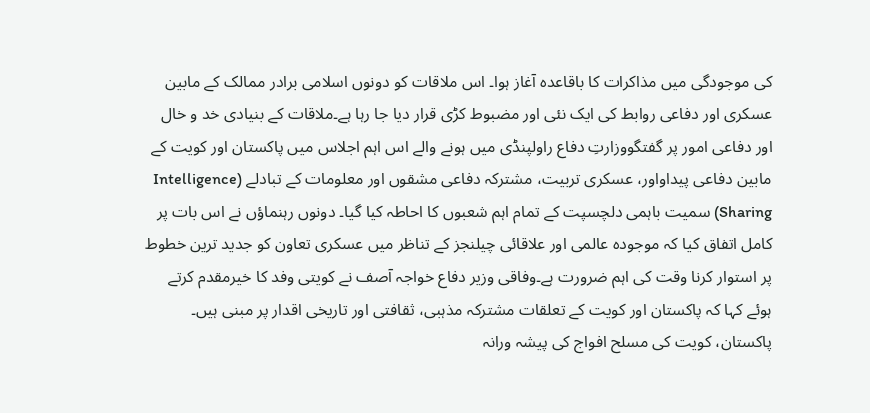کی موجودگی میں مذاکرات کا باقاعدہ آغاز ہوا۔ اس ملاقات کو دونوں اسلامی برادر ممالک کے مابین عسکری اور دفاعی روابط کی ایک نئی اور مضبوط کڑی قرار دیا جا رہا ہے۔ملاقات کے بنیادی خد و خال اور دفاعی امور پر گفتگووزارتِ دفاع راولپنڈی میں ہونے والے اس اہم اجلاس میں پاکستان اور کویت کے مابین دفاعی پیداواور، عسکری تربیت، مشترکہ دفاعی مشقوں اور معلومات کے تبادلے (Intelligence Sharing) سمیت باہمی دلچسپت کے تمام اہم شعبوں کا احاطہ کیا گیا۔ دونوں رہنماؤں نے اس بات پر کامل اتفاق کیا کہ موجودہ عالمی اور علاقائی چیلنجز کے تناظر میں عسکری تعاون کو جدید ترین خطوط پر استوار کرنا وقت کی اہم ضرورت ہے۔وفاقی وزیر دفاع خواجہ آصف نے کویتی وفد کا خیرمقدم کرتے ہوئے کہا کہ پاکستان اور کویت کے تعلقات مشترکہ مذہبی، ثقافتی اور تاریخی اقدار پر مبنی ہیں۔ پاکستان، کویت کی مسلح افواج کی پیشہ ورانہ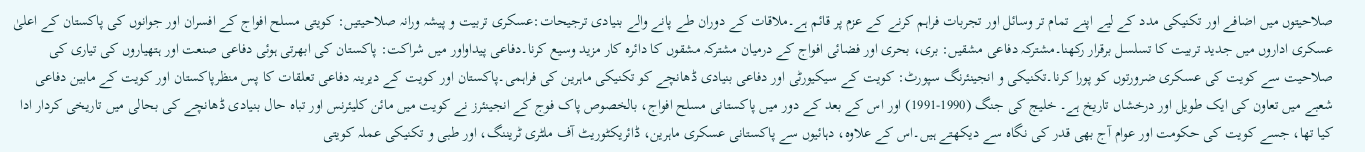صلاحیتوں میں اضافے اور تکنیکی مدد کے لیے اپنے تمام تر وسائل اور تجربات فراہم کرنے کے عزم پر قائم ہے۔ملاقات کے دوران طے پانے والے بنیادی ترجیحات:عسکری تربیت و پیشہ ورانہ صلاحیتیں: کویتی مسلح افواج کے افسران اور جوانوں کی پاکستان کے اعلیٰ عسکری اداروں میں جدید تربیت کا تسلسل برقرار رکھنا۔مشترکہ دفاعی مشقیں: بری، بحری اور فضائی افواج کے درمیان مشترکہ مشقوں کا دائرہ کار مزید وسیع کرنا۔دفاعی پیداواور میں شراکت: پاکستان کی ابھرتی ہوئی دفاعی صنعت اور ہتھیاروں کی تیاری کی صلاحیت سے کویت کی عسکری ضرورتوں کو پورا کرنا۔تکنیکی و انجینئرنگ سپورٹ: کویت کے سیکیورٹی اور دفاعی بنیادی ڈھانچے کو تکنیکی ماہرین کی فراہمی۔پاکستان اور کویت کے دیرینہ دفاعی تعلقات کا پس منظرپاکستان اور کویت کے مابین دفاعی شعبے میں تعاون کی ایک طویل اور درخشاں تاریخ ہے۔ خلیج کی جنگ (1990-1991) اور اس کے بعد کے دور میں پاکستانی مسلح افواج، بالخصوص پاک فوج کے انجینئرز نے کویت میں مائن کلیئرنس اور تباہ حال بنیادی ڈھانچے کی بحالی میں تاریخی کردار ادا کیا تھا، جسے کویت کی حکومت اور عوام آج بھی قدر کی نگاه سے دیکھتے ہیں۔اس کے علاوہ، دہائیوں سے پاکستانی عسکری ماہرین، ڈائریکٹوریٹ آف ملٹری ٹریننگ، اور طبی و تکنیکی عملہ کویتی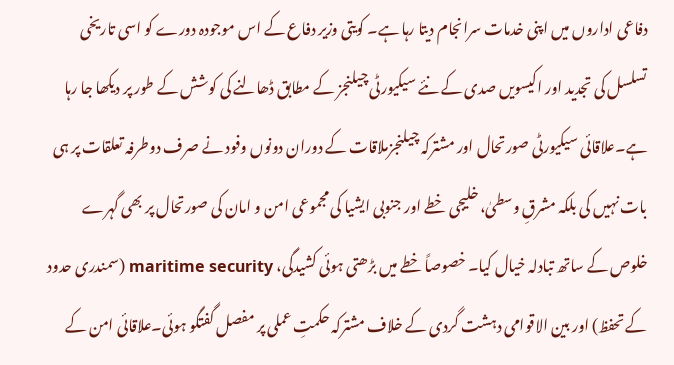دفاعی اداروں میں اپنی خدمات سرانجام دیتا رہا ہے۔ کویتی وزیر دفاع کے اس موجودہ دورے کو اسی تاریخی تسلسل کی تجدید اور اکیسویں صدی کے نئے سیکیورٹی چیلنجز کے مطابق ڈھالنے کی کوشش کے طور پر دیکھا جا رہا ہے۔علاقائی سیکیورٹی صورتحال اور مشترکہ چیلنجزملاقات کے دوران دونوں وفود نے صرف دوطرفہ تعلقات پر ہی بات نہیں کی بلکہ مشرقِ وسطیٰ، خلیجی خطے اور جنوبی ایشیا کی مجموعی امن و امان کی صورتحال پر بھی گہرے خلوص کے ساتھ تبادلہ خیال کیا۔ خصوصاً خطے میں بڑھتی ہوئی کشیدگی، maritime security (سمندری حدود کے تحفظ) اور بین الاقوامی دہشت گردی کے خلاف مشترکہ حکمتِ عملی پر مفصل گفتگو ہوئی۔علاقائی امن کے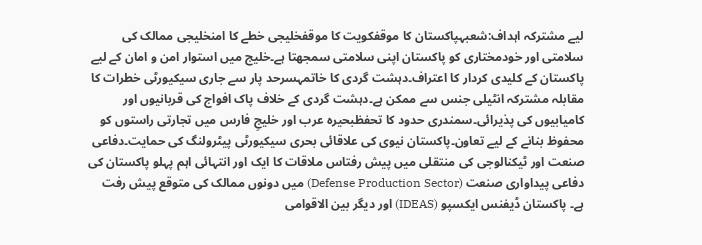لیے مشترکہ اہداف:شعبہپاکستان کا موقفکویت کا موقفخلیجی خطے کا امنخلیجی ممالک کی سلامتی اور خودمختاری کو پاکستان اپنی سلامتی سمجھتا ہے۔خلیج میں استوار امن و امان کے لیے پاکستان کے کلیدی کردار کا اعتراف۔دہشت گردی کا خاتمہسرحد پار سے جاری سیکیورٹی خطرات کا مقابلہ مشترکہ انٹیلی جنس سے ممکن ہے۔دہشت گردی کے خلاف پاک افواج کی قربانیوں اور کامیابیوں کی پذیرائی۔سمندری حدود کا تحفظبحیرہ عرب اور خلیجِ فارس میں تجارتی راستوں کو محفوظ بنانے کے لیے تعاون۔پاکستان نیوی کی علاقائی بحری سیکیورٹی پیٹرولنگ کی حمایت۔دفاعی صنعت اور ٹیکنالوجی کی منتقلی میں پیش رفتاس ملاقات کا ایک اور انتہائی اہم پہلو پاکستان کی دفاعی پیداواری صنعت (Defense Production Sector) میں دونوں ممالک کی متوقع پیش رفت ہے۔ پاکستان ڈیفنس ایکسپو (IDEAS) اور دیگر بین الاقوامی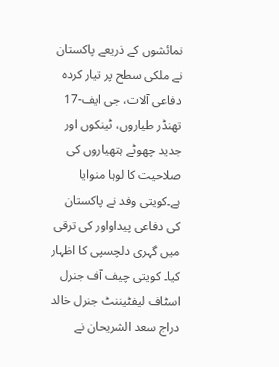نمائشوں کے ذریعے پاکستان نے ملکی سطح پر تیار کردہ دفاعی آلات، جی ایف-17 تھنڈر طیاروں، ٹینکوں اور جدید چھوٹے ہتھیاروں کی صلاحیت کا لوہا منوایا ہے۔کویتی وفد نے پاکستان کی دفاعی پیداواور کی ترقی میں گہری دلچسپی کا اظہار کیا۔ کویتی چیف آف جنرل اسٹاف لیفٹیننٹ جنرل خالد دراج سعد الشریحان نے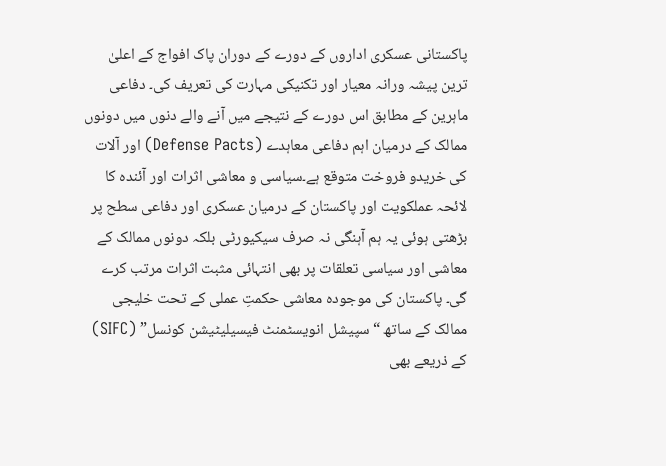پاکستانی عسکری اداروں کے دورے کے دوران پاک افواج کے اعلیٰ ترین پیشہ ورانہ معیار اور تکنیکی مہارت کی تعریف کی۔ دفاعی ماہرین کے مطابق اس دورے کے نتیجے میں آنے والے دنوں میں دونوں ممالک کے درمیان اہم دفاعی معاہدے (Defense Pacts) اور آلات کی خریدو فروخت متوقع ہے۔سیاسی و معاشی اثرات اور آئندہ کا لائحہ عملکویت اور پاکستان کے درمیان عسکری اور دفاعی سطح پر بڑھتی ہوئی یہ ہم آہنگی نہ صرف سیکیورٹی بلکہ دونوں ممالک کے معاشی اور سیاسی تعلقات پر بھی انتہائی مثبت اثرات مرتب کرے گی۔ پاکستان کی موجودہ معاشی حکمتِ عملی کے تحت خلیجی ممالک کے ساتھ “سپیشل انویسٹمنٹ فیسیلیٹیشن کونسل” (SIFC) کے ذریعے بھی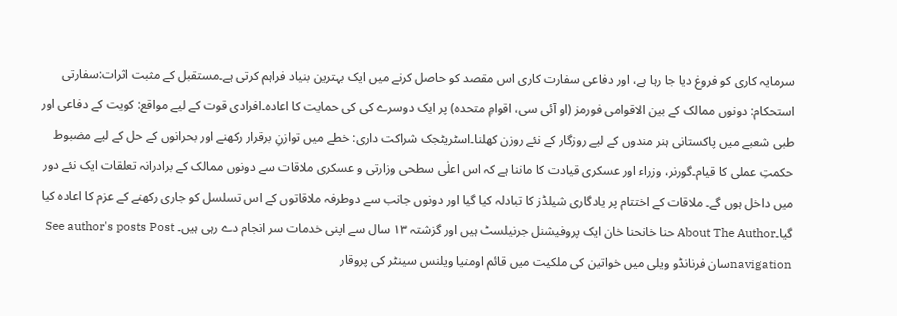سرمایہ کاری کو فروغ دیا جا رہا ہے، اور دفاعی سفارت کاری اس مقصد کو حاصل کرنے میں ایک بہترین بنیاد فراہم کرتی ہے۔مستقبل کے مثبت اثرات:سفارتی استحکام: دونوں ممالک کے بین الاقوامی فورمز (او آئی سی، اقوامِ متحدہ) پر ایک دوسرے کی کی حمایت کا اعادہ۔افرادی قوت کے لیے مواقع: کویت کے دفاعی اور طبی شعبے میں پاکستانی ہنر مندوں کے لیے روزگار کے نئے روزن کھلنا۔اسٹریٹجک شراکت داری: خطے میں توازنِ برقرار رکھنے اور بحرانوں کے حل کے لیے مضبوط حکمتِ عملی کا قیام۔گورنر، وزراء اور عسکری قیادت کا ماننا ہے کہ اس اعلٰی سطحی وزارتی و عسکری ملاقات سے دونوں ممالک کے برادرانہ تعلقات ایک نئے دور میں داخل ہوں گے۔ ملاقات کے اختتام پر یادگاری شیلڈز کا تبادلہ کیا گیا اور دونوں جانب سے دوطرفہ ملاقاتوں کے اس تسلسل کو جاری رکھنے کے عزم کا اعادہ کیا گیا۔About The Author حنا خانحنا خان ایک پروفیشنل جرنیلسٹ ہیں اور گزشتہ ۱۳ سال سے اپنی خدمات سر انجام دے رہی ہیں۔ See author's posts Post navigationسان فرنانڈو ویلی میں خواتین کی ملکیت میں قائم اومنیا ویلنس سینٹر کی پروقار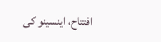افتتاح، اینسینو کی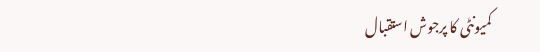کمیونٹی کا پرجوش استقبال